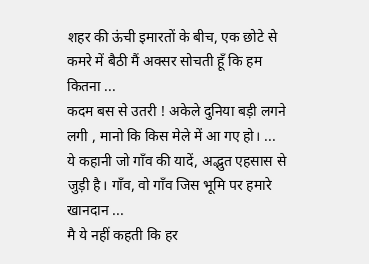शहर की ऊंची इमारतों के बीच, एक छोटे से कमरे में बैठी मैं अक्सर सोचती हूँ कि हम कितना ...
कदम बस से उतरी ! अकेले दुनिया बड़ी लगने लगी , मानो कि किस मेले में आ गए हो। ...
ये कहानी जो गाँव की यादें, अद्भुत एहसास से जुड़ी है। गाँव, वो गाँव जिस भूमि पर हमारे खानदान ...
मै ये नहीं कहती कि हर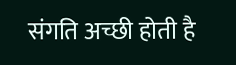संगति अच्छी होती है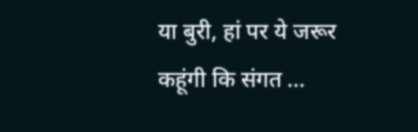या बुरी, हां पर ये जरूर कहूंगी कि संगत ...